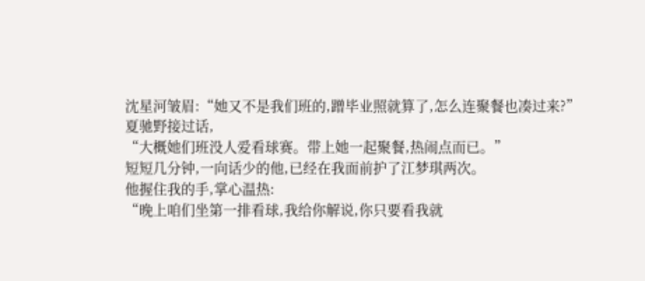沈星河皱眉:“她又不是我们班的,蹭毕业照就算了,怎么连聚餐也凑过来?”
夏驰野接过话,
“大概她们班没人爱看球赛。带上她一起聚餐,热闹点而已。”
短短几分钟,一向话少的他,已经在我面前护了江梦琪两次。
他握住我的手,掌心温热:
“晚上咱们坐第一排看球,我给你解说,你只要看我就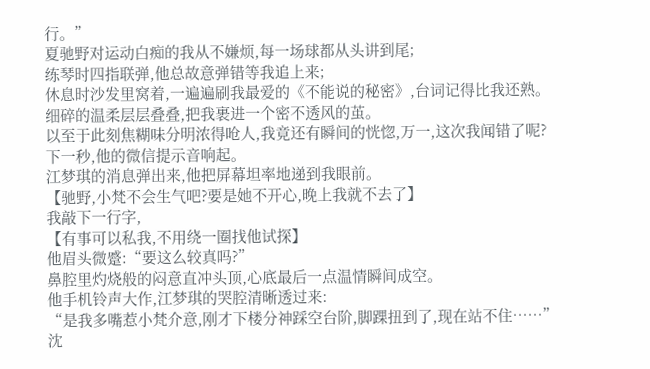行。”
夏驰野对运动白痴的我从不嫌烦,每一场球都从头讲到尾;
练琴时四指联弹,他总故意弹错等我追上来;
休息时沙发里窝着,一遍遍刷我最爱的《不能说的秘密》,台词记得比我还熟。
细碎的温柔层层叠叠,把我裹进一个密不透风的茧。
以至于此刻焦糊味分明浓得呛人,我竟还有瞬间的恍惚,万一,这次我闻错了呢?
下一秒,他的微信提示音响起。
江梦琪的消息弹出来,他把屏幕坦率地递到我眼前。
【驰野,小梵不会生气吧?要是她不开心,晚上我就不去了】
我敲下一行字,
【有事可以私我,不用绕一圈找他试探】
他眉头微蹙:“要这么较真吗?”
鼻腔里灼烧般的闷意直冲头顶,心底最后一点温情瞬间成空。
他手机铃声大作,江梦琪的哭腔清晰透过来:
“是我多嘴惹小梵介意,刚才下楼分神踩空台阶,脚踝扭到了,现在站不住……”
沈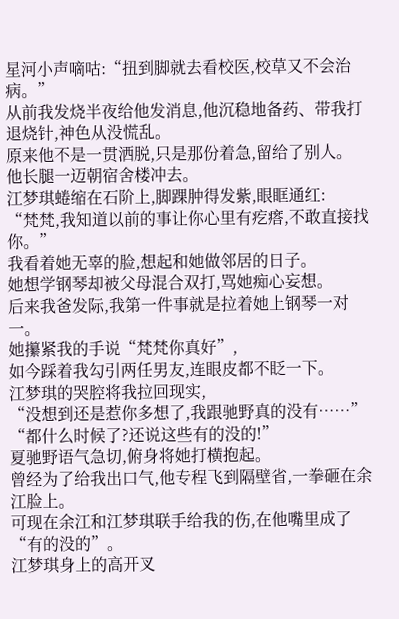星河小声嘀咕:“扭到脚就去看校医,校草又不会治病。”
从前我发烧半夜给他发消息,他沉稳地备药、带我打退烧针,神色从没慌乱。
原来他不是一贯洒脱,只是那份着急,留给了别人。
他长腿一迈朝宿舍楼冲去。
江梦琪蜷缩在石阶上,脚踝肿得发紫,眼眶通红:
“梵梵,我知道以前的事让你心里有疙瘩,不敢直接找你。”
我看着她无辜的脸,想起和她做邻居的日子。
她想学钢琴却被父母混合双打,骂她痴心妄想。
后来我爸发际,我第一件事就是拉着她上钢琴一对一。
她攥紧我的手说“梵梵你真好”,
如今踩着我勾引两任男友,连眼皮都不眨一下。
江梦琪的哭腔将我拉回现实,
“没想到还是惹你多想了,我跟驰野真的没有……”
“都什么时候了?还说这些有的没的!”
夏驰野语气急切,俯身将她打横抱起。
曾经为了给我出口气,他专程飞到隔壁省,一拳砸在余江脸上。
可现在余江和江梦琪联手给我的伤,在他嘴里成了“有的没的”。
江梦琪身上的高开叉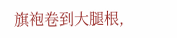旗袍卷到大腿根,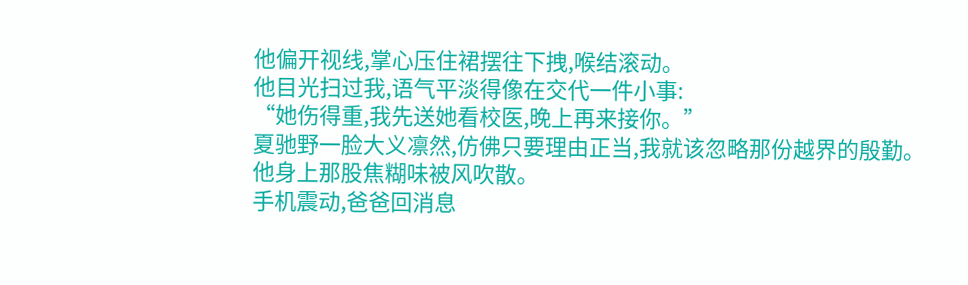他偏开视线,掌心压住裙摆往下拽,喉结滚动。
他目光扫过我,语气平淡得像在交代一件小事:
“她伤得重,我先送她看校医,晚上再来接你。”
夏驰野一脸大义凛然,仿佛只要理由正当,我就该忽略那份越界的殷勤。
他身上那股焦糊味被风吹散。
手机震动,爸爸回消息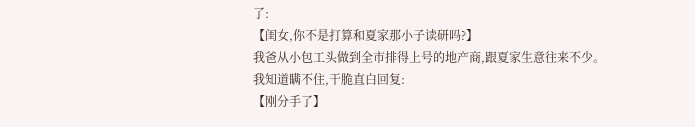了:
【闺女,你不是打算和夏家那小子读研吗?】
我爸从小包工头做到全市排得上号的地产商,跟夏家生意往来不少。
我知道瞒不住,干脆直白回复:
【刚分手了】